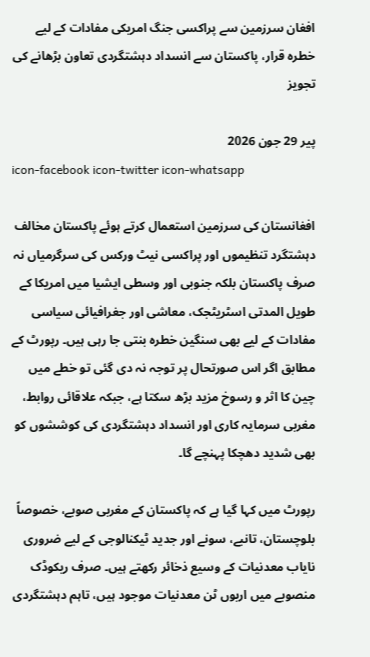افغان سرزمین سے پراکسی جنگ امریکی مفادات کے لیے خطرہ قرار، پاکستان سے انسداد دہشتگردی تعاون بڑھانے کی تجویز

پیر 29 جون 2026
icon-facebook icon-twitter icon-whatsapp

افغانستان کی سرزمین استعمال کرتے ہوئے پاکستان مخالف دہشتگرد تنظیموں اور پراکسی نیٹ ورکس کی سرگرمیاں نہ صرف پاکستان بلکہ جنوبی اور وسطی ایشیا میں امریکا کے طویل المدتی اسٹریٹجک، معاشی اور جغرافیائی سیاسی مفادات کے لیے بھی سنگین خطرہ بنتی جا رہی ہیں۔ رپورٹ کے مطابق اگر اس صورتحال پر توجہ نہ دی گئی تو خطے میں چین کا اثر و رسوخ مزید بڑھ سکتا ہے، جبکہ علاقائی روابط، مغربی سرمایہ کاری اور انسداد دہشتگردی کی کوششوں کو بھی شدید دھچکا پہنچے گا۔

رپورٹ میں کہا گیا ہے کہ پاکستان کے مغربی صوبے، خصوصاً بلوچستان، تانبے، سونے اور جدید ٹیکنالوجی کے لیے ضروری نایاب معدنیات کے وسیع ذخائر رکھتے ہیں۔ صرف ریکوڈک منصوبے میں اربوں ٹن معدنیات موجود ہیں، تاہم دہشتگردی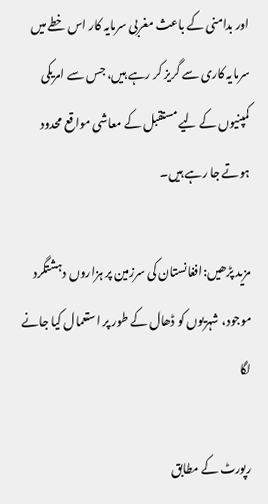اور بدامنی کے باعث مغربی سرمایہ کار اس خطے میں سرمایہ کاری سے گریز کر رہے ہیں، جس سے امریکی کمپنیوں کے لیے مستقبل کے معاشی مواقع محدود ہوتے جا رہے ہیں۔

مزید پڑھیں:افغانستان کی سرزمین پر ہزاروں دہشتگرد موجود، شہریوں کو ڈھال کے طور پر استعمال کیا جانے لگا

رپورٹ کے مطابق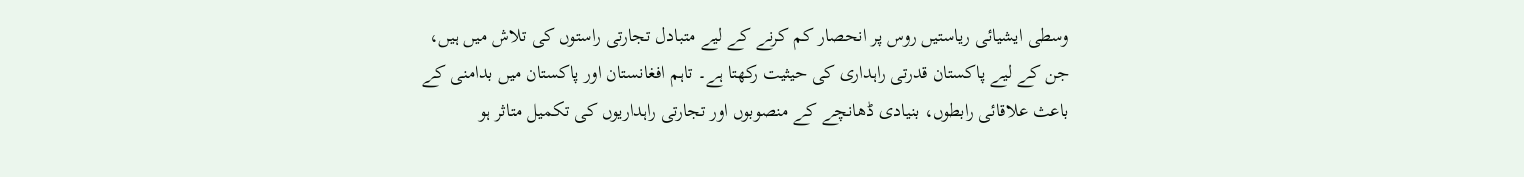وسطی ایشیائی ریاستیں روس پر انحصار کم کرنے کے لیے متبادل تجارتی راستوں کی تلاش میں ہیں، جن کے لیے پاکستان قدرتی راہداری کی حیثیت رکھتا ہے۔ تاہم افغانستان اور پاکستان میں بدامنی کے باعث علاقائی رابطوں، بنیادی ڈھانچے کے منصوبوں اور تجارتی راہداریوں کی تکمیل متاثر ہو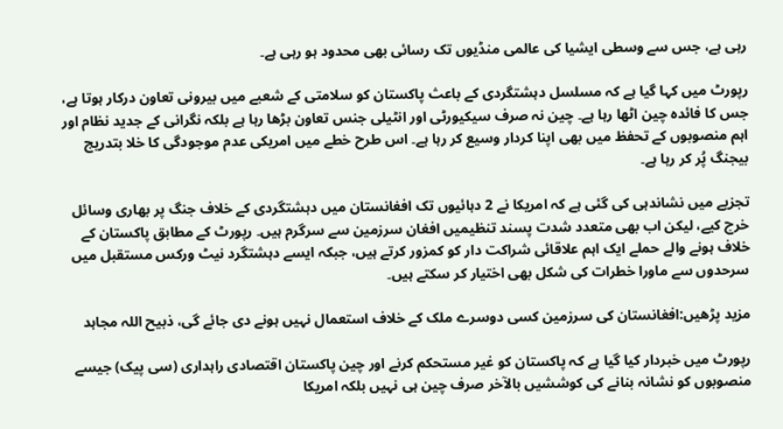رہی ہے، جس سے وسطی ایشیا کی عالمی منڈیوں تک رسائی بھی محدود ہو رہی ہے۔

رپورٹ میں کہا گیا ہے کہ مسلسل دہشتگردی کے باعث پاکستان کو سلامتی کے شعبے میں بیرونی تعاون درکار ہوتا ہے، جس کا فائدہ چین اٹھا رہا ہے۔ چین نہ صرف سیکیورٹی اور انٹیلی جنس تعاون بڑھا رہا ہے بلکہ نگرانی کے جدید نظام اور اہم منصوبوں کے تحفظ میں بھی اپنا کردار وسیع کر رہا ہے۔ اس طرح خطے میں امریکی عدم موجودگی کا خلا بتدریج بیجنگ پُر کر رہا ہے۔

تجزیے میں نشاندہی کی گئی ہے کہ امریکا نے 2 دہائیوں تک افغانستان میں دہشتگردی کے خلاف جنگ پر بھاری وسائل خرچ کیے، لیکن اب بھی متعدد شدت پسند تنظیمیں افغان سرزمین سے سرگرم ہیں۔ رپورٹ کے مطابق پاکستان کے خلاف ہونے والے حملے ایک اہم علاقائی شراکت دار کو کمزور کرتے ہیں، جبکہ ایسے دہشتگرد نیٹ ورکس مستقبل میں سرحدوں سے ماورا خطرات کی شکل بھی اختیار کر سکتے ہیں۔

مزید پڑھیں:افغانستان کی سرزمین کسی دوسرے ملک کے خلاف استعمال نہیں ہونے دی جائے گی، ذبیح اللہ مجاہد

رپورٹ میں خبردار کیا گیا ہے کہ پاکستان کو غیر مستحکم کرنے اور چین پاکستان اقتصادی راہداری (سی پیک) جیسے منصوبوں کو نشانہ بنانے کی کوششیں بالآخر صرف چین ہی نہیں بلکہ امریکا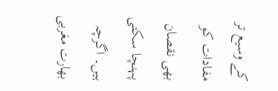کے وسیع تر مفادات کو بھی نقصان پہنچا سکتی ہیں۔ اگرچہ بھارت مغربی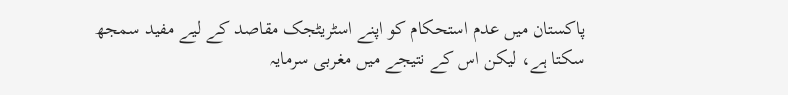پاکستان میں عدم استحکام کو اپنے اسٹریٹجک مقاصد کے لیے مفید سمجھ سکتا ہے، لیکن اس کے نتیجے میں مغربی سرمایہ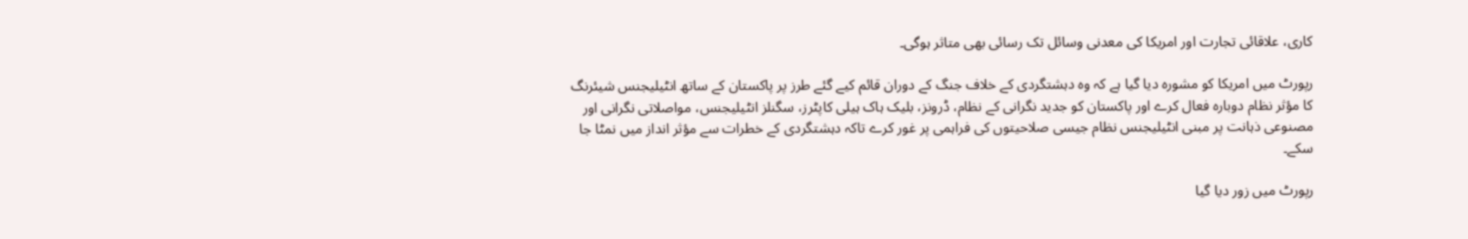کاری، علاقائی تجارت اور امریکا کی معدنی وسائل تک رسائی بھی متاثر ہوگی۔

رپورٹ میں امریکا کو مشورہ دیا گیا ہے کہ وہ دہشتگردی کے خلاف جنگ کے دوران قائم کیے گئے طرز پر پاکستان کے ساتھ انٹیلیجنس شیئرنگ کا مؤثر نظام دوبارہ فعال کرے اور پاکستان کو جدید نگرانی کے نظام، ڈرونز، بلیک ہاک ہیلی کاپٹرز، سگنلز انٹیلیجنس، مواصلاتی نگرانی اور مصنوعی ذہانت پر مبنی انٹیلیجنس نظام جیسی صلاحیتوں کی فراہمی پر غور کرے تاکہ دہشتگردی کے خطرات سے مؤثر انداز میں نمٹا جا سکے۔

رپورٹ میں زور دیا گیا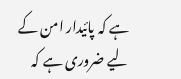ہے کہ پائیدار امن کے لیے ضروری ہے کہ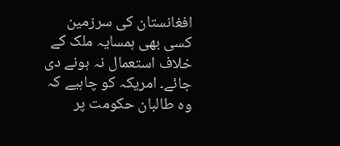افغانستان کی سرزمین کسی بھی ہمسایہ ملک کے خلاف استعمال نہ ہونے دی جائے۔ امریکہ کو چاہیے کہ وہ طالبان حکومت پر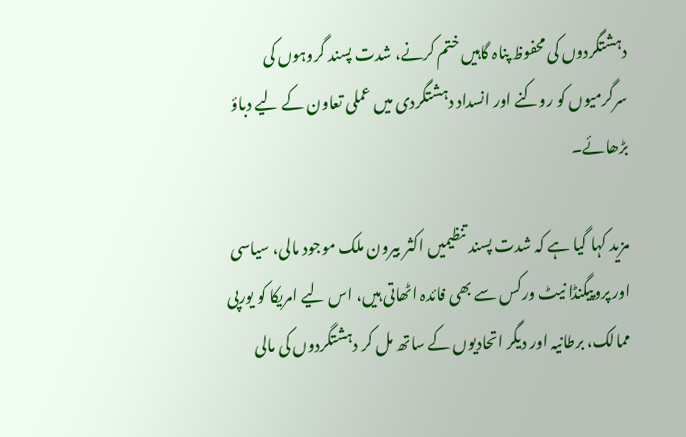دہشتگردوں کی محفوظ پناہ گاہیں ختم کرنے، شدت پسند گروہوں کی سرگرمیوں کو روکنے اور انسداد دہشتگردی میں عملی تعاون کے لیے دباؤ بڑھائے۔

مزید کہا گیا ہے کہ شدت پسند تنظیمیں اکثر بیرون ملک موجود مالی، سیاسی اور پروپیگنڈا نیٹ ورکس سے بھی فائدہ اٹھاتی ہیں، اس لیے امریکا کو یورپی ممالک، برطانیہ اور دیگر اتحادیوں کے ساتھ مل کر دہشتگردوں کی مالی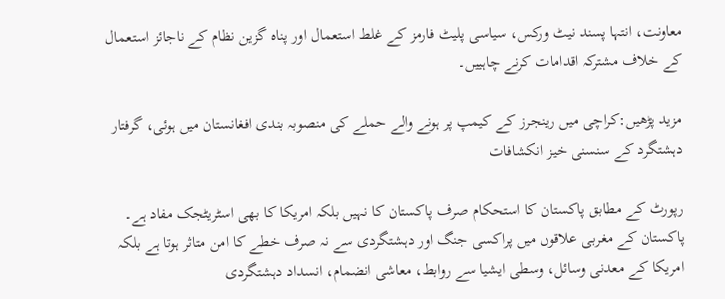معاونت، انتہا پسند نیٹ ورکس، سیاسی پلیٹ فارمز کے غلط استعمال اور پناہ گزین نظام کے ناجائز استعمال کے خلاف مشترکہ اقدامات کرنے چاہییں۔

مزید پڑھیں:کراچی میں رینجرز کے کیمپ پر ہونے والے حملے کی منصوبہ بندی افغانستان میں ہوئی، گرفتار دہشتگرد کے سنسنی خیز انکشافات

رپورٹ کے مطابق پاکستان کا استحکام صرف پاکستان کا نہیں بلکہ امریکا کا بھی اسٹریٹجک مفاد ہے۔ پاکستان کے مغربی علاقوں میں پراکسی جنگ اور دہشتگردی سے نہ صرف خطے کا امن متاثر ہوتا ہے بلکہ امریکا کے معدنی وسائل، وسطی ایشیا سے روابط، معاشی انضمام، انسداد دہشتگردی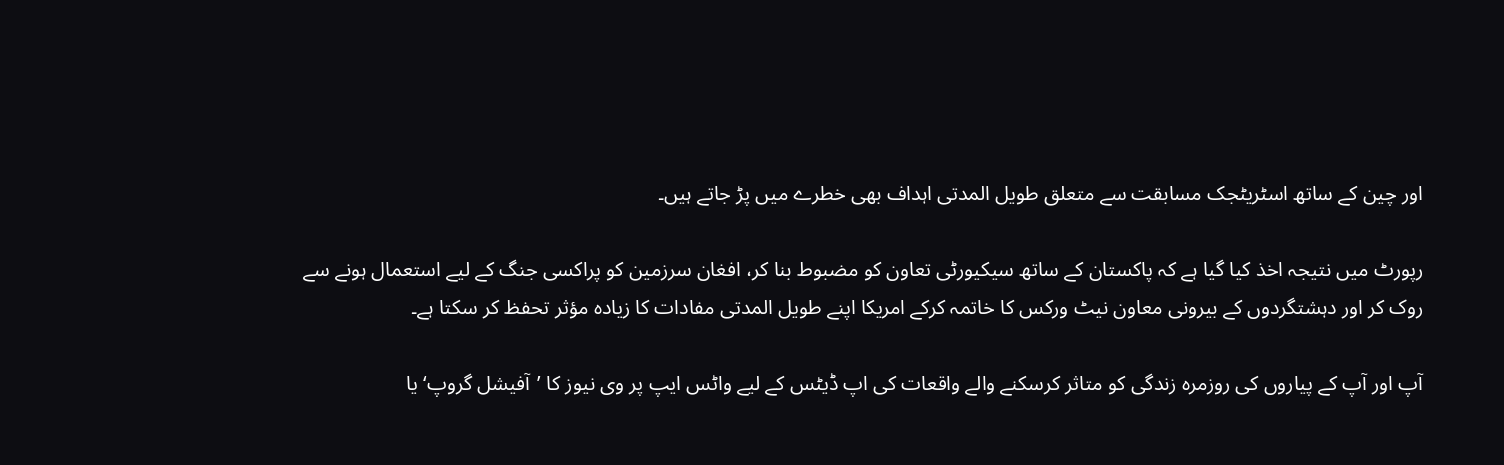اور چین کے ساتھ اسٹریٹجک مسابقت سے متعلق طویل المدتی اہداف بھی خطرے میں پڑ جاتے ہیں۔

رپورٹ میں نتیجہ اخذ کیا گیا ہے کہ پاکستان کے ساتھ سیکیورٹی تعاون کو مضبوط بنا کر، افغان سرزمین کو پراکسی جنگ کے لیے استعمال ہونے سے روک کر اور دہشتگردوں کے بیرونی معاون نیٹ ورکس کا خاتمہ کرکے امریکا اپنے طویل المدتی مفادات کا زیادہ مؤثر تحفظ کر سکتا ہے۔

آپ اور آپ کے پیاروں کی روزمرہ زندگی کو متاثر کرسکنے والے واقعات کی اپ ڈیٹس کے لیے واٹس ایپ پر وی نیوز کا ’آفیشل گروپ‘ یا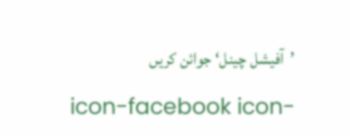’آفیشل چینل‘ جوائن کریں

icon-facebook icon-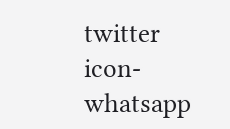twitter icon-whatsapp